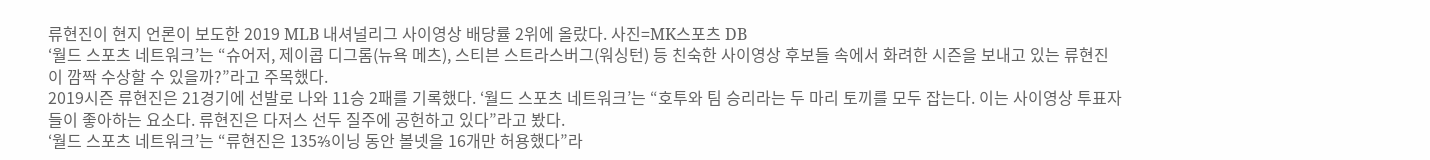류현진이 현지 언론이 보도한 2019 MLB 내셔널리그 사이영상 배당률 2위에 올랐다. 사진=MK스포츠 DB
‘월드 스포츠 네트워크’는 “슈어저, 제이콥 디그롬(뉴욕 메츠), 스티븐 스트라스버그(워싱턴) 등 친숙한 사이영상 후보들 속에서 화려한 시즌을 보내고 있는 류현진이 깜짝 수상할 수 있을까?”라고 주목했다.
2019시즌 류현진은 21경기에 선발로 나와 11승 2패를 기록했다. ‘월드 스포츠 네트워크’는 “호투와 팀 승리라는 두 마리 토끼를 모두 잡는다. 이는 사이영상 투표자들이 좋아하는 요소다. 류현진은 다저스 선두 질주에 공헌하고 있다”라고 봤다.
‘월드 스포츠 네트워크’는 “류현진은 135⅔이닝 동안 볼넷을 16개만 허용했다”라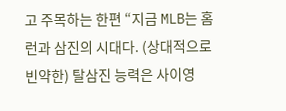고 주목하는 한편 “지금 MLB는 홈런과 삼진의 시대다. (상대적으로 빈약한) 탈삼진 능력은 사이영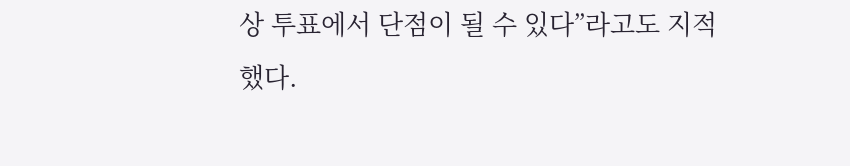상 투표에서 단점이 될 수 있다”라고도 지적했다.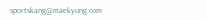sportskang@maekyung.com